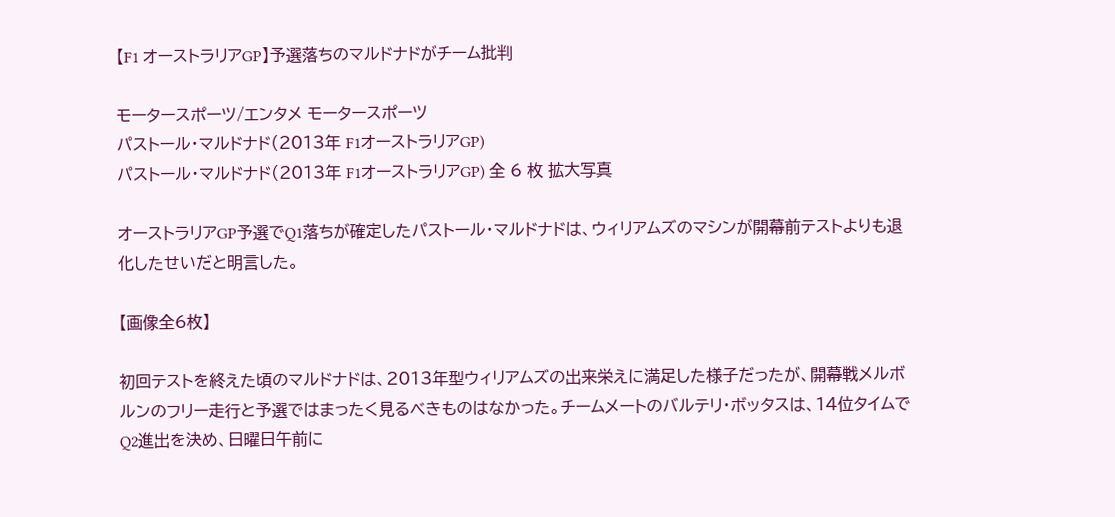【F1 オーストラリアGP】予選落ちのマルドナドがチーム批判

モータースポーツ/エンタメ モータースポーツ
パストール・マルドナド(2013年 F1オーストラリアGP)
パストール・マルドナド(2013年 F1オーストラリアGP) 全 6 枚 拡大写真

オーストラリアGP予選でQ1落ちが確定したパストール・マルドナドは、ウィリアムズのマシンが開幕前テストよりも退化したせいだと明言した。

【画像全6枚】

初回テストを終えた頃のマルドナドは、2013年型ウィリアムズの出来栄えに満足した様子だったが、開幕戦メルボルンのフリー走行と予選ではまったく見るべきものはなかった。チームメートのバルテリ・ボッタスは、14位タイムでQ2進出を決め、日曜日午前に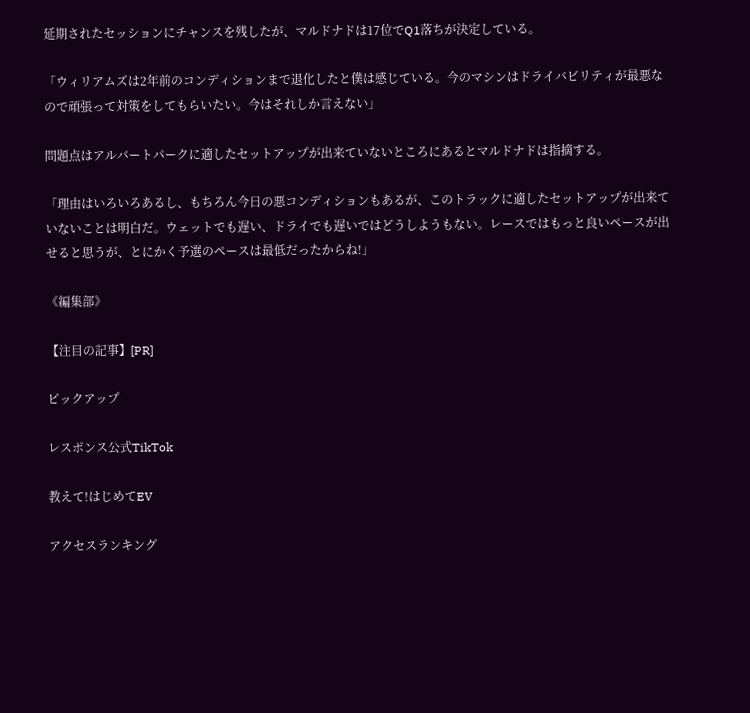延期されたセッションにチャンスを残したが、マルドナドは17位でQ1落ちが決定している。

「ウィリアムズは2年前のコンディションまで退化したと僕は感じている。今のマシンはドライバビリティが最悪なので頑張って対策をしてもらいたい。今はそれしか言えない」

問題点はアルバートパークに適したセットアップが出来ていないところにあるとマルドナドは指摘する。

「理由はいろいろあるし、もちろん今日の悪コンディションもあるが、このトラックに適したセットアップが出来ていないことは明白だ。ウェットでも遅い、ドライでも遅いではどうしようもない。レースではもっと良いペースが出せると思うが、とにかく予選のペースは最低だったからね!」

《編集部》

【注目の記事】[PR]

ピックアップ

レスポンス公式TikTok

教えて!はじめてEV

アクセスランキング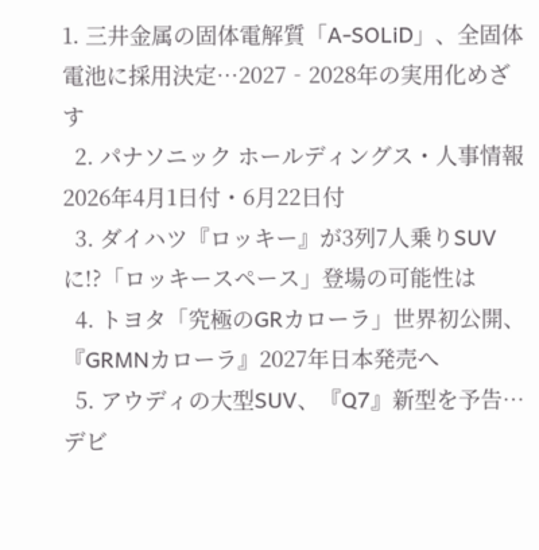1. 三井金属の固体電解質「A-SOLiD」、全固体電池に採用決定…2027‐2028年の実用化めざす
  2. パナソニック ホールディングス・人事情報 2026年4月1日付・6月22日付
  3. ダイハツ『ロッキー』が3列7人乗りSUVに!?「ロッキースペース」登場の可能性は
  4. トヨタ「究極のGRカローラ」世界初公開、『GRMNカローラ』2027年日本発売へ
  5. アウディの大型SUV、『Q7』新型を予告…デビ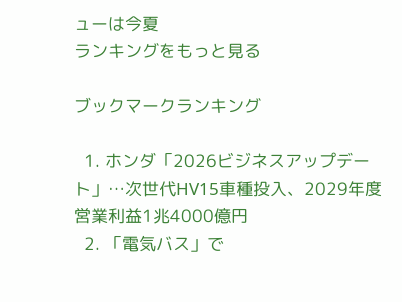ューは今夏
ランキングをもっと見る

ブックマークランキング

  1. ホンダ「2026ビジネスアップデート」…次世代HV15車種投入、2029年度営業利益1兆4000億円
  2. 「電気バス」で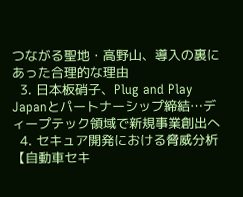つながる聖地・高野山、導入の裏にあった合理的な理由
  3. 日本板硝子、Plug and Play Japanとパートナーシップ締結…ディープテック領域で新規事業創出へ
  4. セキュア開発における脅威分析【自動車セキ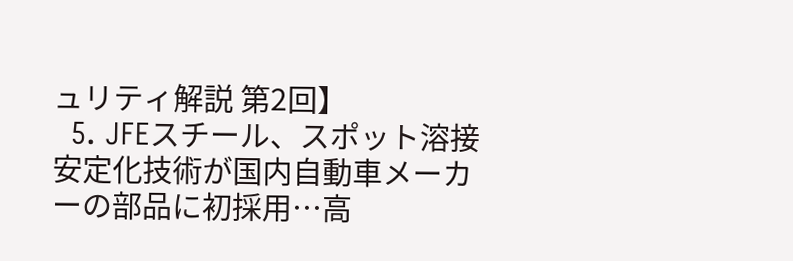ュリティ解説 第2回】
  5. JFEスチール、スポット溶接安定化技術が国内自動車メーカーの部品に初採用…高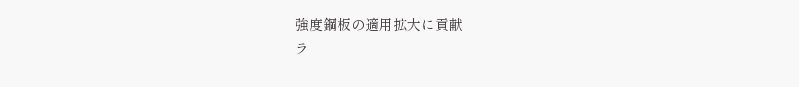強度鋼板の適用拡大に貢献
ラ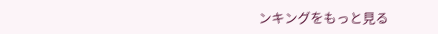ンキングをもっと見る